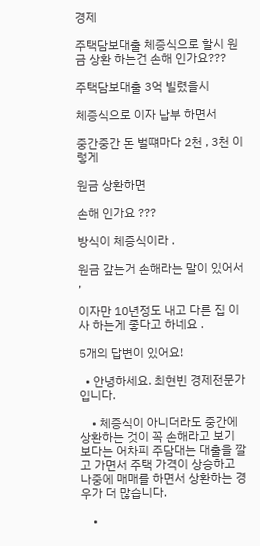경제

주택담보대출 체증식으로 할시 원금 상환 하는건 손해 인가요???

주택담보대출 3억 빌렸을시

체증식으로 이자 납부 하면서

중간중간 돈 벌떄마다 2천 , 3천 이렇게

원금 상환하면

손해 인가요 ???

방식이 체증식이라 .

원금 갚는거 손해라는 말이 있어서 ,

이자만 10년정도 내고 다른 집 이사 하는게 좋다고 하네요 .

5개의 답변이 있어요!

  • 안녕하세요. 최현빈 경제전문가입니다.

    • 체증식이 아니더라도 중간에 상환하는 것이 꼭 손해라고 보기 보다는 어차피 주담대는 대출을 깔고 가면서 주택 가격이 상승하고 나중에 매매를 하면서 상환하는 경우가 더 많습니다.

    •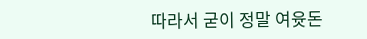따라서 굳이 정말 여윳돈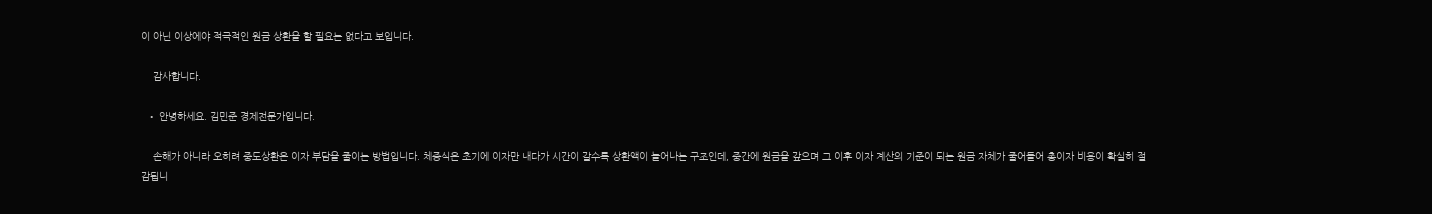이 아닌 이상에야 적극적인 원금 상환을 할 필요는 없다고 보입니다.

    감사합니다.

  • 안녕하세요. 김민준 경제전문가입니다.

    손해가 아니라 오히려 중도상환은 이자 부담을 줄이는 방법입니다. 체증식은 초기에 이자만 내다가 시간이 갈수록 상환액이 늘어나는 구조인데, 중간에 원금을 갚으며 그 이후 이자 계산의 기준이 되는 원금 자체가 줄어들어 총이자 비용이 확실히 절감됩니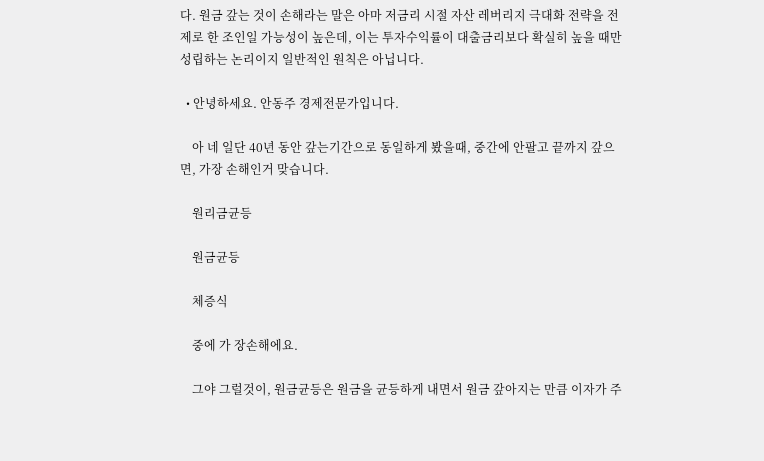다. 원금 갚는 것이 손해라는 말은 아마 저금리 시절 자산 레버리지 극대화 전략을 전제로 한 조인일 가능성이 높은데, 이는 투자수익률이 대출금리보다 확실히 높을 때만 성립하는 논리이지 일반적인 원칙은 아닙니다.

  • 안녕하세요. 안동주 경제전문가입니다.

    아 네 일단 40년 동안 갚는기간으로 동일하게 봤을때, 중간에 안팔고 끝까지 갚으면, 가장 손해인거 맞습니다.

    원리금균등

    원금균등

    체증식

    중에 가 장손해에요.

    그야 그럴것이, 원금균등은 원금을 균등하게 내면서 원금 갚아지는 만큼 이자가 주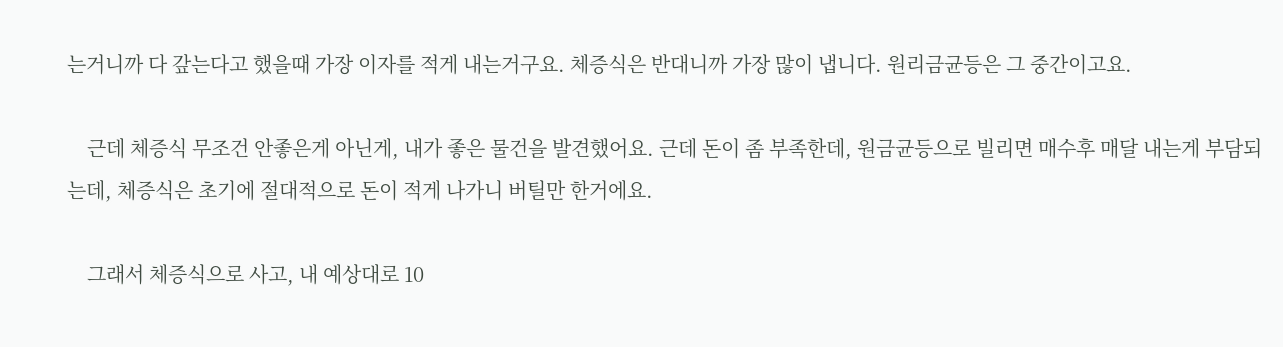는거니까 다 갚는다고 했을때 가장 이자를 적게 내는거구요. 체증식은 반대니까 가장 많이 냅니다. 원리금균등은 그 중간이고요.

    근데 체증식 무조건 안좋은게 아닌게, 내가 좋은 물건을 발견했어요. 근데 돈이 좀 부족한데, 원금균등으로 빌리면 매수후 매달 내는게 부담되는데, 체증식은 초기에 절대적으로 돈이 적게 나가니 버틸만 한거에요.

    그래서 체증식으로 사고, 내 예상대로 10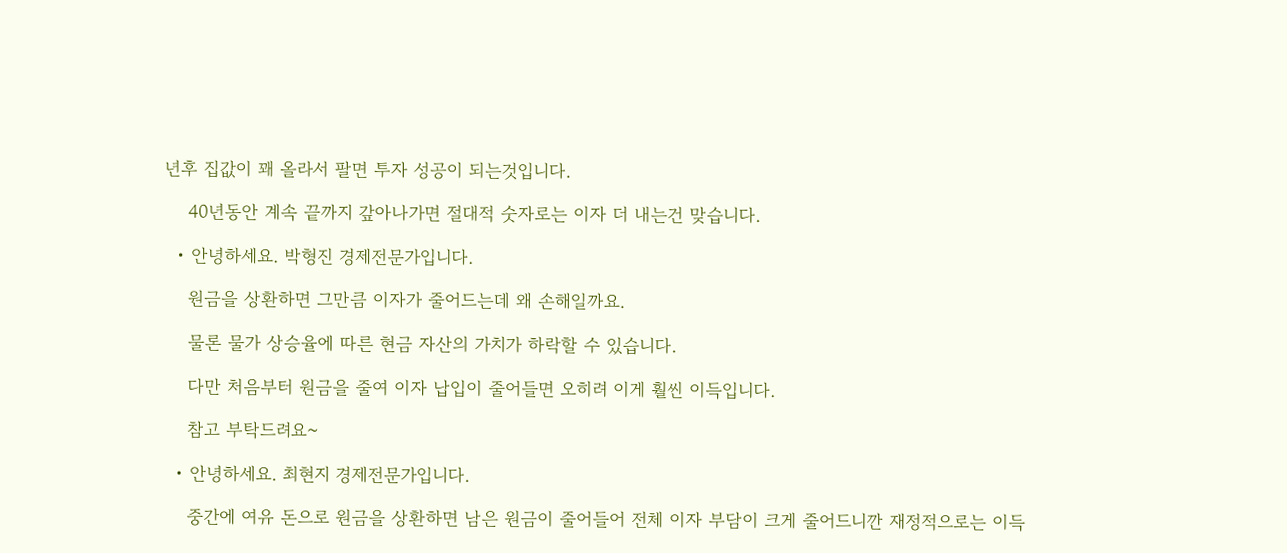년후 집값이 꽤 올라서 팔면 투자 성공이 되는것입니다.

    40년동안 계속 끝까지 갚아나가면 절대적 숫자로는 이자 더 내는건 맞습니다.

  • 안녕하세요. 박형진 경제전문가입니다.

    원금을 상환하면 그만큼 이자가 줄어드는데 왜 손해일까요.

    물론 물가 상승율에 따른 현금 자산의 가치가 하락할 수 있습니다.

    다만 처음부터 원금을 줄여 이자 납입이 줄어들면 오히려 이게 훨씬 이득입니다.

    참고 부탁드려요~

  • 안녕하세요. 최현지 경제전문가입니다.

    중간에 여유 돈으로 원금을 상환하면 남은 원금이 줄어들어 전체 이자 부담이 크게 줄어드니깐 재정적으로는 이득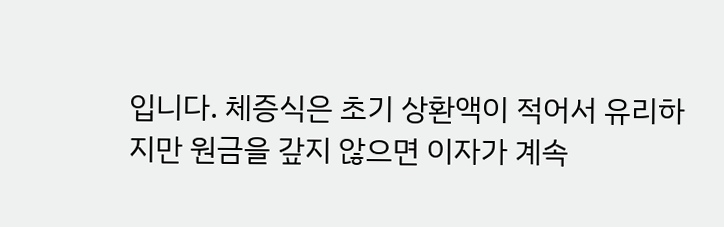입니다. 체증식은 초기 상환액이 적어서 유리하지만 원금을 갚지 않으면 이자가 계속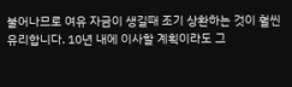불어나므로 여유 자금이 생길때 조기 상환하는 것이 훨씬 유리합니다. 10년 내에 이사할 계획이라도 그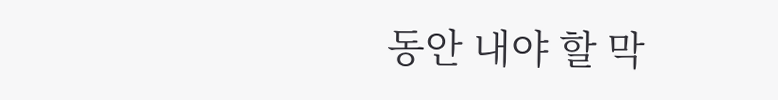동안 내야 할 막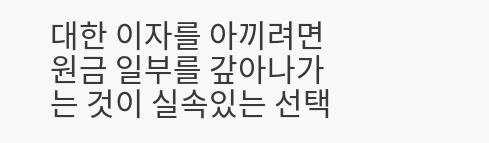대한 이자를 아끼려면 원금 일부를 갚아나가는 것이 실속있는 선택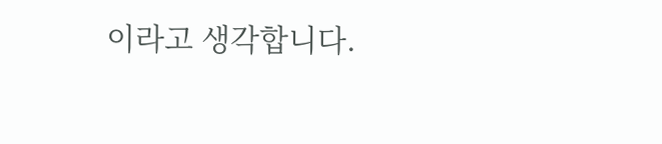이라고 생각합니다.